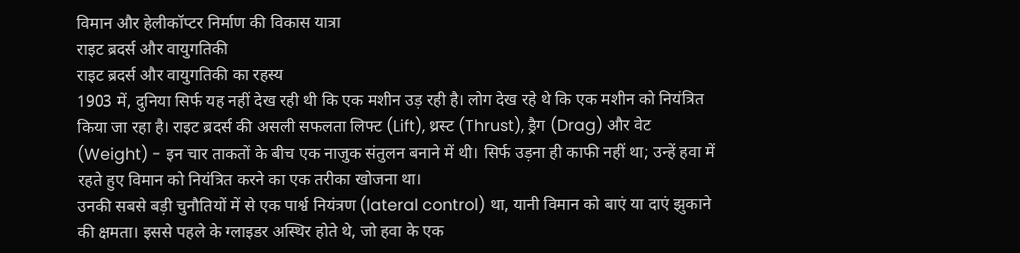विमान और हेलीकॉप्टर निर्माण की विकास यात्रा
राइट ब्रदर्स और वायुगतिकी
राइट ब्रदर्स और वायुगतिकी का रहस्य
1903 में, दुनिया सिर्फ यह नहीं देख रही थी कि एक मशीन उड़ रही है। लोग देख रहे थे कि एक मशीन को नियंत्रित किया जा रहा है। राइट ब्रदर्स की असली सफलता लिफ्ट (Lift), थ्रस्ट (Thrust), ड्रैग (Drag) और वेट (Weight) - इन चार ताकतों के बीच एक नाजुक संतुलन बनाने में थी। सिर्फ उड़ना ही काफी नहीं था; उन्हें हवा में रहते हुए विमान को नियंत्रित करने का एक तरीका खोजना था।
उनकी सबसे बड़ी चुनौतियों में से एक पार्श्व नियंत्रण (lateral control) था, यानी विमान को बाएं या दाएं झुकाने की क्षमता। इससे पहले के ग्लाइडर अस्थिर होते थे, जो हवा के एक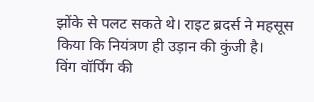झोंके से पलट सकते थे। राइट ब्रदर्स ने महसूस किया कि नियंत्रण ही उड़ान की कुंजी है।
विंग वॉर्पिंग की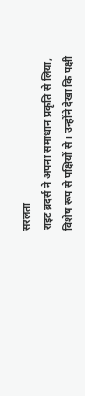सरलता
राइट ब्रदर्स ने अपना समाधान प्रकृति से लिया, विशेष रूप से पक्षियों से। उन्होंने देखा कि पक्षी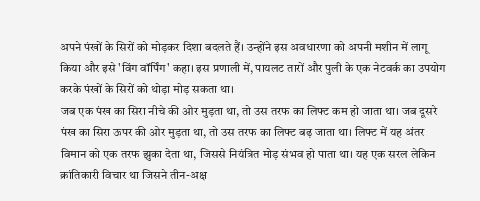अपने पंखों के सिरों को मोड़कर दिशा बदलते हैं। उन्होंने इस अवधारणा को अपनी मशीन में लागू किया और इसे 'विंग वॉर्पिंग' कहा। इस प्रणाली में, पायलट तारों और पुली के एक नेटवर्क का उपयोग करके पंखों के सिरों को थोड़ा मोड़ सकता था।
जब एक पंख का सिरा नीचे की ओर मुड़ता था, तो उस तरफ का लिफ्ट कम हो जाता था। जब दूसरे पंख का सिरा ऊपर की ओर मुड़ता था, तो उस तरफ का लिफ्ट बढ़ जाता था। लिफ्ट में यह अंतर विमान को एक तरफ झुका देता था, जिससे नियंत्रित मोड़ संभव हो पाता था। यह एक सरल लेकिन क्रांतिकारी विचार था जिसने तीन-अक्ष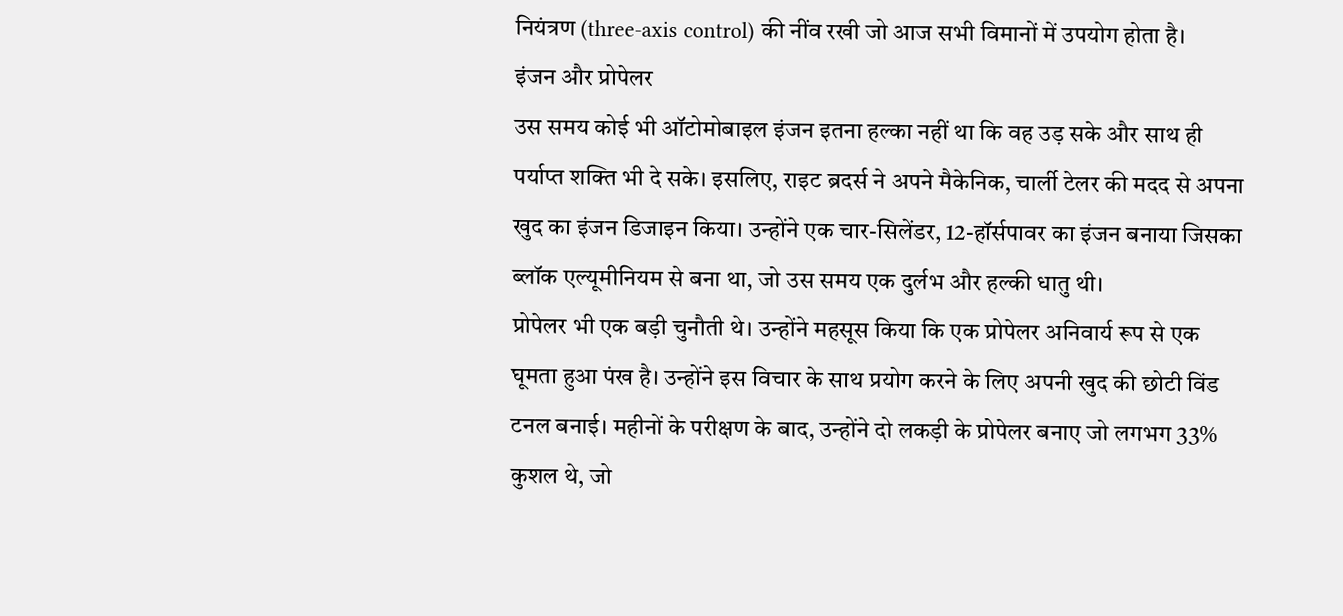नियंत्रण (three-axis control) की नींव रखी जो आज सभी विमानों में उपयोग होता है।
इंजन और प्रोपेलर
उस समय कोई भी ऑटोमोबाइल इंजन इतना हल्का नहीं था कि वह उड़ सके और साथ ही पर्याप्त शक्ति भी दे सके। इसलिए, राइट ब्रदर्स ने अपने मैकेनिक, चार्ली टेलर की मदद से अपना खुद का इंजन डिजाइन किया। उन्होंने एक चार-सिलेंडर, 12-हॉर्सपावर का इंजन बनाया जिसका ब्लॉक एल्यूमीनियम से बना था, जो उस समय एक दुर्लभ और हल्की धातु थी।
प्रोपेलर भी एक बड़ी चुनौती थे। उन्होंने महसूस किया कि एक प्रोपेलर अनिवार्य रूप से एक घूमता हुआ पंख है। उन्होंने इस विचार के साथ प्रयोग करने के लिए अपनी खुद की छोटी विंड टनल बनाई। महीनों के परीक्षण के बाद, उन्होंने दो लकड़ी के प्रोपेलर बनाए जो लगभग 33% कुशल थे, जो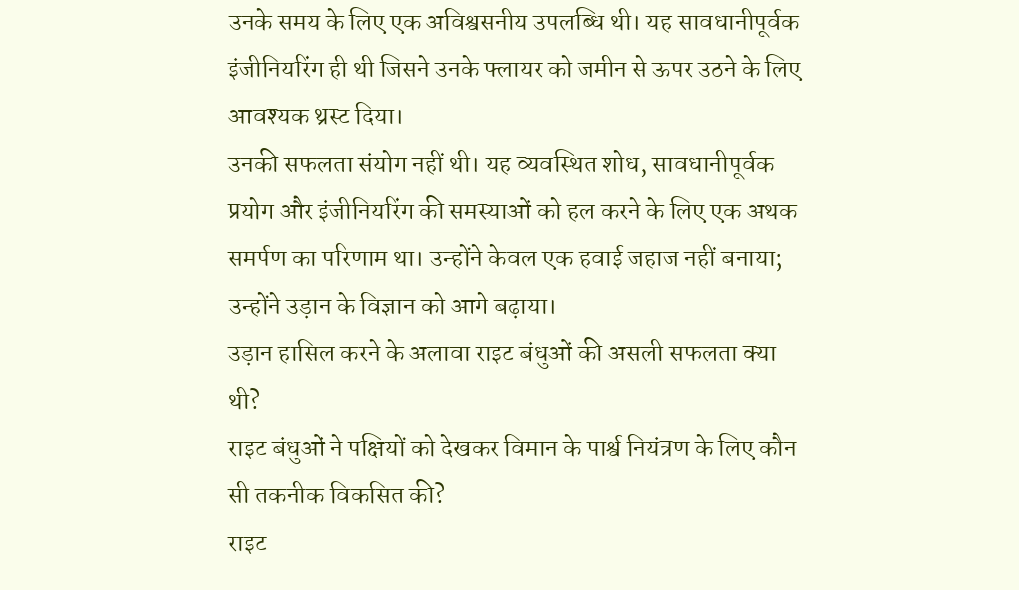उनके समय के लिए एक अविश्वसनीय उपलब्धि थी। यह सावधानीपूर्वक इंजीनियरिंग ही थी जिसने उनके फ्लायर को जमीन से ऊपर उठने के लिए आवश्यक थ्रस्ट दिया।
उनकी सफलता संयोग नहीं थी। यह व्यवस्थित शोध, सावधानीपूर्वक प्रयोग और इंजीनियरिंग की समस्याओं को हल करने के लिए एक अथक समर्पण का परिणाम था। उन्होंने केवल एक हवाई जहाज नहीं बनाया; उन्होंने उड़ान के विज्ञान को आगे बढ़ाया।
उड़ान हासिल करने के अलावा राइट बंधुओं की असली सफलता क्या थी?
राइट बंधुओं ने पक्षियों को देखकर विमान के पार्श्व नियंत्रण के लिए कौन सी तकनीक विकसित की?
राइट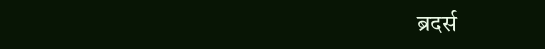ब्रदर्स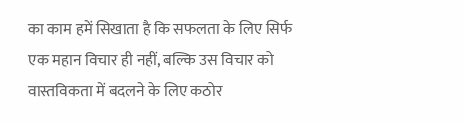का काम हमें सिखाता है कि सफलता के लिए सिर्फ एक महान विचार ही नहीं, बल्कि उस विचार को वास्तविकता में बदलने के लिए कठोर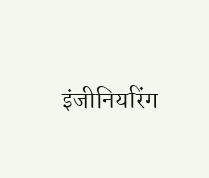इंजीनियरिंग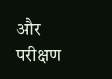और परीक्षण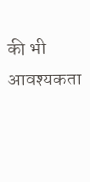की भी आवश्यकता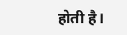होती है।